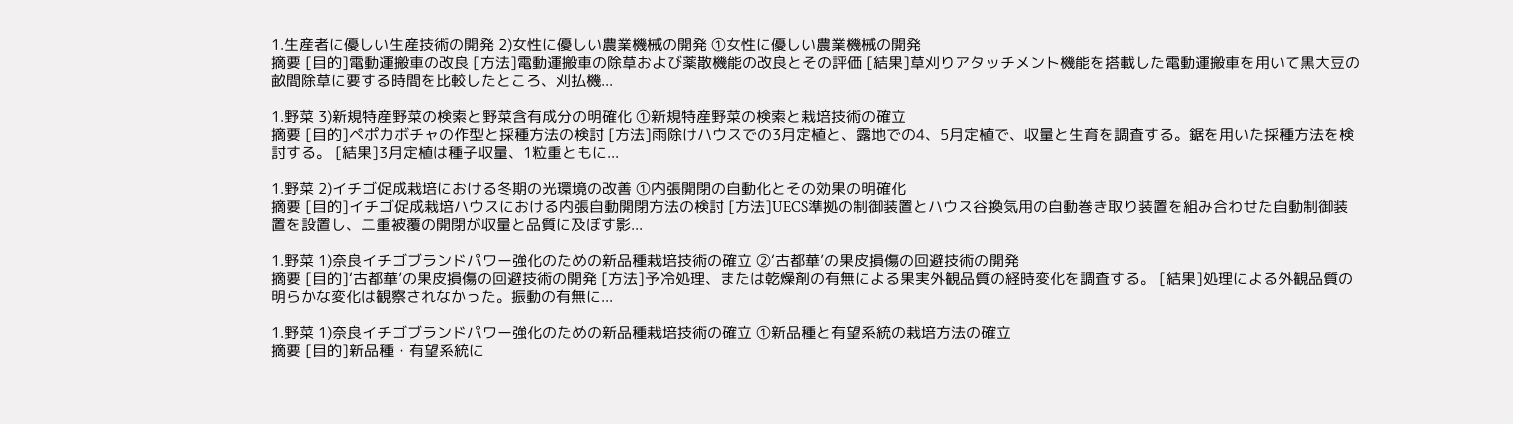1.生産者に優しい生産技術の開発 2)女性に優しい農業機械の開発 ①女性に優しい農業機械の開発
摘要 [目的]電動運搬車の改良 [方法]電動運搬車の除草および薬散機能の改良とその評価 [結果]草刈りアタッチメント機能を搭載した電動運搬車を用いて黒大豆の畝間除草に要する時間を比較したところ、刈払機...

1.野菜 3)新規特産野菜の検索と野菜含有成分の明確化 ①新規特産野菜の検索と栽培技術の確立
摘要 [目的]ペポカボチャの作型と採種方法の検討 [方法]雨除けハウスでの3月定植と、露地での4、5月定植で、収量と生育を調査する。鋸を用いた採種方法を検討する。 [結果]3月定植は種子収量、1粒重ともに...

1.野菜 2)イチゴ促成栽培における冬期の光環境の改善 ①内張開閉の自動化とその効果の明確化
摘要 [目的]イチゴ促成栽培ハウスにおける内張自動開閉方法の検討 [方法]UECS準拠の制御装置とハウス谷換気用の自動巻き取り装置を組み合わせた自動制御装置を設置し、二重被覆の開閉が収量と品質に及ぼす影...

1.野菜 1)奈良イチゴブランドパワー強化のための新品種栽培技術の確立 ②‘古都華’の果皮損傷の回避技術の開発
摘要 [目的]‘古都華’の果皮損傷の回避技術の開発 [方法]予冷処理、または乾燥剤の有無による果実外観品質の経時変化を調査する。 [結果]処理による外観品質の明らかな変化は観察されなかった。振動の有無に...

1.野菜 1)奈良イチゴブランドパワー強化のための新品種栽培技術の確立 ①新品種と有望系統の栽培方法の確立
摘要 [目的]新品種・有望系統に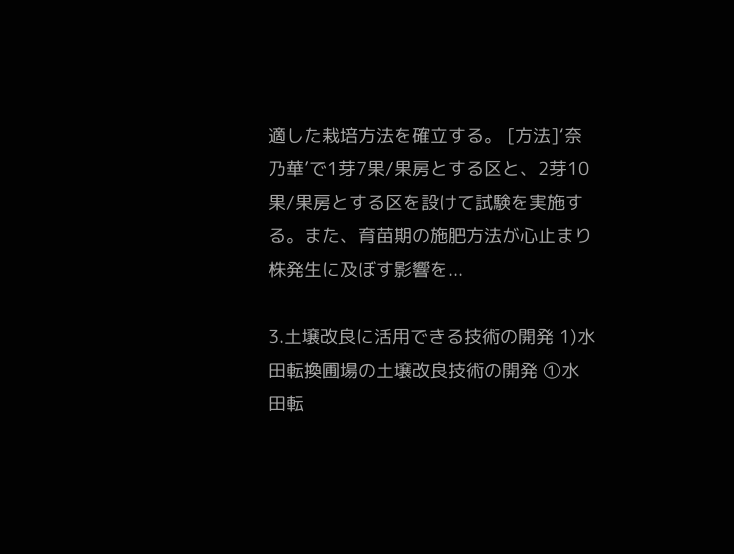適した栽培方法を確立する。 [方法]‘奈乃華’で1芽7果/果房とする区と、2芽10果/果房とする区を設けて試験を実施する。また、育苗期の施肥方法が心止まり株発生に及ぼす影響を...

3.土壌改良に活用できる技術の開発 1)水田転換圃場の土壌改良技術の開発 ①水田転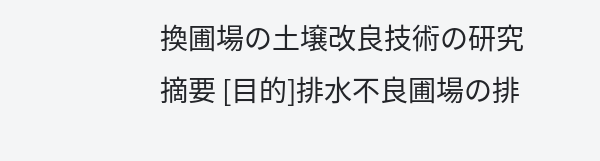換圃場の土壌改良技術の研究
摘要 [目的]排水不良圃場の排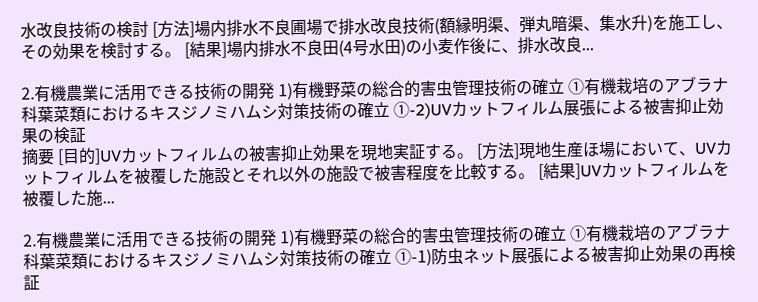水改良技術の検討 [方法]場内排水不良圃場で排水改良技術(額縁明渠、弾丸暗渠、集水升)を施工し、その効果を検討する。 [結果]場内排水不良田(4号水田)の小麦作後に、排水改良...

2.有機農業に活用できる技術の開発 1)有機野菜の総合的害虫管理技術の確立 ①有機栽培のアブラナ科葉菜類におけるキスジノミハムシ対策技術の確立 ①-2)UVカットフィルム展張による被害抑止効果の検証
摘要 [目的]UVカットフィルムの被害抑止効果を現地実証する。 [方法]現地生産ほ場において、UVカットフィルムを被覆した施設とそれ以外の施設で被害程度を比較する。 [結果]UVカットフィルムを被覆した施...

2.有機農業に活用できる技術の開発 1)有機野菜の総合的害虫管理技術の確立 ①有機栽培のアブラナ科葉菜類におけるキスジノミハムシ対策技術の確立 ①-1)防虫ネット展張による被害抑止効果の再検証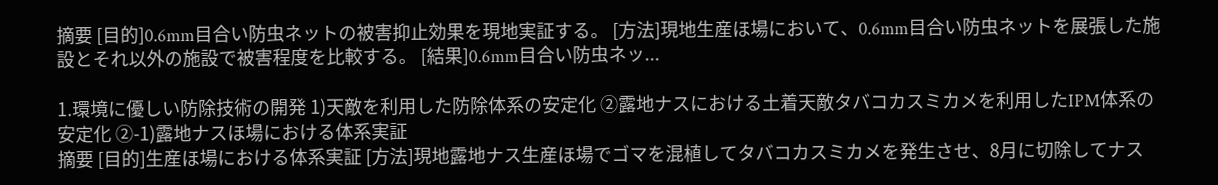摘要 [目的]0.6mm目合い防虫ネットの被害抑止効果を現地実証する。 [方法]現地生産ほ場において、0.6mm目合い防虫ネットを展張した施設とそれ以外の施設で被害程度を比較する。 [結果]0.6mm目合い防虫ネッ...

1.環境に優しい防除技術の開発 1)天敵を利用した防除体系の安定化 ②露地ナスにおける土着天敵タバコカスミカメを利用したIPM体系の安定化 ②-1)露地ナスほ場における体系実証
摘要 [目的]生産ほ場における体系実証 [方法]現地露地ナス生産ほ場でゴマを混植してタバコカスミカメを発生させ、8月に切除してナス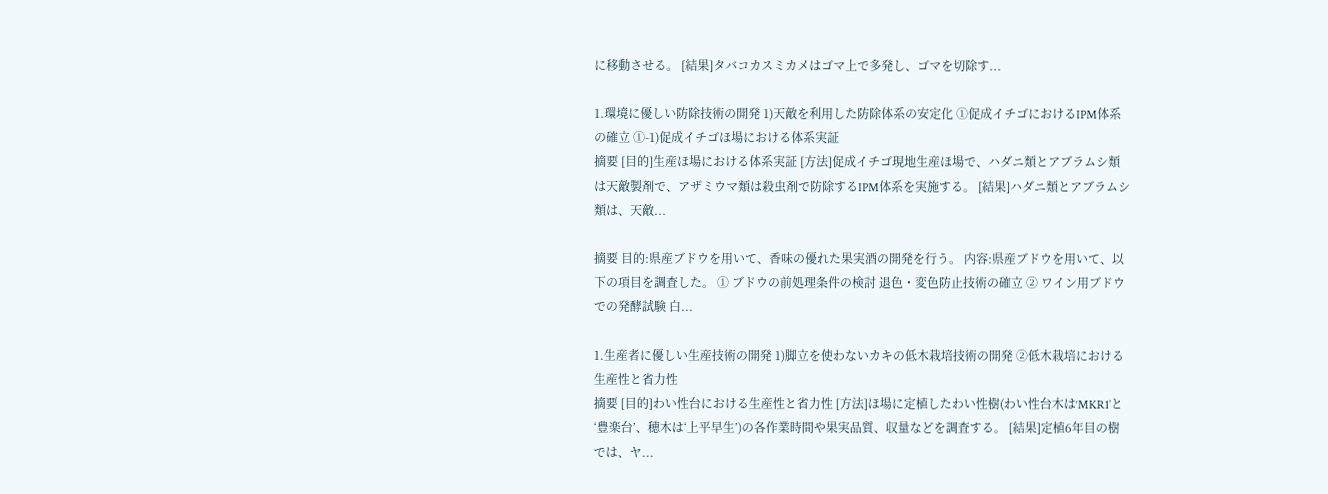に移動させる。 [結果]タバコカスミカメはゴマ上で多発し、ゴマを切除す...

1.環境に優しい防除技術の開発 1)天敵を利用した防除体系の安定化 ①促成イチゴにおけるIPM体系の確立 ①-1)促成イチゴほ場における体系実証
摘要 [目的]生産ほ場における体系実証 [方法]促成イチゴ現地生産ほ場で、ハダニ類とアブラムシ類は天敵製剤で、アザミウマ類は殺虫剤で防除するIPM体系を実施する。 [結果]ハダニ類とアブラムシ類は、天敵...

摘要 目的:県産ブドウを用いて、香味の優れた果実酒の開発を行う。 内容:県産ブドウを用いて、以下の項目を調査した。 ① ブドウの前処理条件の検討 退色・変色防止技術の確立 ② ワイン用ブドウでの発酵試験 白...

1.生産者に優しい生産技術の開発 1)脚立を使わないカキの低木栽培技術の開発 ②低木栽培における生産性と省力性
摘要 [目的]わい性台における生産性と省力性 [方法]ほ場に定植したわい性樹(わい性台木は‘MKR1’と‘豊楽台’、穂木は‘上平早生’)の各作業時間や果実品質、収量などを調査する。 [結果]定植6年目の樹では、ヤ...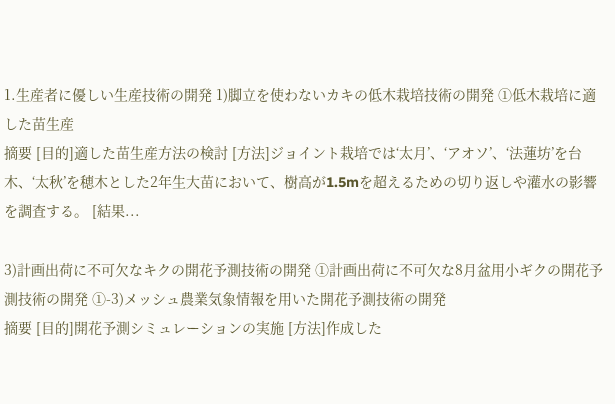1.生産者に優しい生産技術の開発 1)脚立を使わないカキの低木栽培技術の開発 ①低木栽培に適した苗生産
摘要 [目的]適した苗生産方法の検討 [方法]ジョイント栽培では‘太月’、‘アオソ’、‘法蓮坊’を台木、‘太秋’を穂木とした2年生大苗において、樹高が1.5mを超えるための切り返しや灌水の影響を調査する。 [結果...

3)計画出荷に不可欠なキクの開花予測技術の開発 ①計画出荷に不可欠な8月盆用小ギクの開花予測技術の開発 ①-3)メッシュ農業気象情報を用いた開花予測技術の開発
摘要 [目的]開花予測シミュレーションの実施 [方法]作成した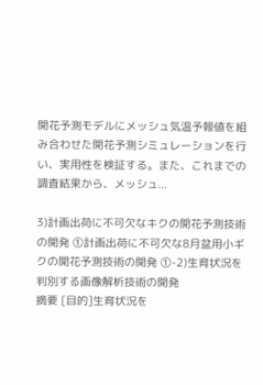開花予測モデルにメッシュ気温予報値を組み合わせた開花予測シミュレーションを行い、実用性を検証する。また、これまでの調査結果から、メッシュ...

3)計画出荷に不可欠なキクの開花予測技術の開発 ①計画出荷に不可欠な8月盆用小ギクの開花予測技術の開発 ①-2)生育状況を判別する画像解析技術の開発
摘要 [目的]生育状況を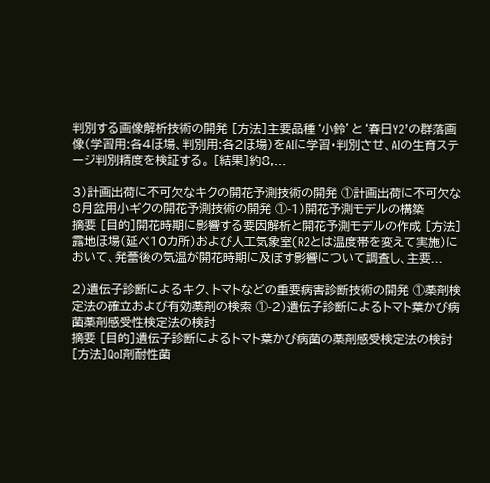判別する画像解析技術の開発 [方法]主要品種‘小鈴’と‘春日Y2’の群落画像(学習用:各4ほ場、判別用:各2ほ場)をAIに学習・判別させ、AIの生育ステージ判別精度を検証する。 [結果]約8,...

3)計画出荷に不可欠なキクの開花予測技術の開発 ①計画出荷に不可欠な8月盆用小ギクの開花予測技術の開発 ①-1)開花予測モデルの構築
摘要 [目的]開花時期に影響する要因解析と開花予測モデルの作成 [方法]露地ほ場(延べ10カ所)および人工気象室(R2とは温度帯を変えて実施)において、発蕾後の気温が開花時期に及ぼす影響について調査し、主要...

2)遺伝子診断によるキク、トマトなどの重要病害診断技術の開発 ①薬剤検定法の確立および有効薬剤の検索 ①-2)遺伝子診断によるトマト葉かび病菌薬剤感受性検定法の検討
摘要 [目的]遺伝子診断によるトマト葉かび病菌の薬剤感受検定法の検討 [方法]QoI剤耐性菌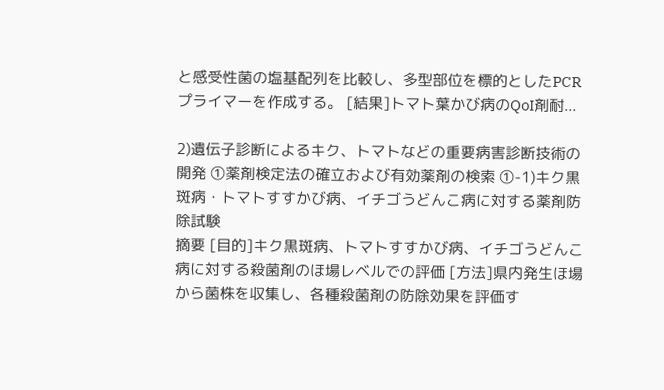と感受性菌の塩基配列を比較し、多型部位を標的としたPCRプライマーを作成する。 [結果]トマト葉かび病のQoI剤耐...

2)遺伝子診断によるキク、トマトなどの重要病害診断技術の開発 ①薬剤検定法の確立および有効薬剤の検索 ①-1)キク黒斑病・トマトすすかび病、イチゴうどんこ病に対する薬剤防除試験
摘要 [目的]キク黒斑病、トマトすすかび病、イチゴうどんこ病に対する殺菌剤のほ場レベルでの評価 [方法]県内発生ほ場から菌株を収集し、各種殺菌剤の防除効果を評価す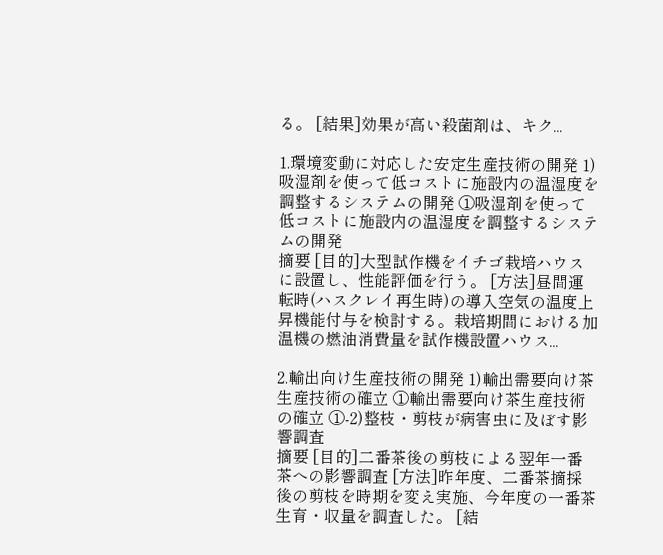る。 [結果]効果が高い殺菌剤は、キク...

1.環境変動に対応した安定生産技術の開発 1)吸湿剤を使って低コストに施設内の温湿度を調整するシステムの開発 ①吸湿剤を使って低コストに施設内の温湿度を調整するシステムの開発
摘要 [目的]大型試作機をイチゴ栽培ハウスに設置し、性能評価を行う。 [方法]昼間運転時(ハスクレイ再生時)の導入空気の温度上昇機能付与を検討する。栽培期間における加温機の燃油消費量を試作機設置ハウス...

2.輸出向け生産技術の開発 1)輸出需要向け茶生産技術の確立 ①輸出需要向け茶生産技術の確立 ①-2)整枝・剪枝が病害虫に及ぼす影響調査
摘要 [目的]二番茶後の剪枝による翌年一番茶への影響調査 [方法]昨年度、二番茶摘採後の剪枝を時期を変え実施、今年度の一番茶生育・収量を調査した。 [結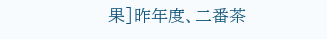果]昨年度、二番茶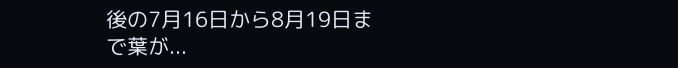後の7月16日から8月19日まで葉が...